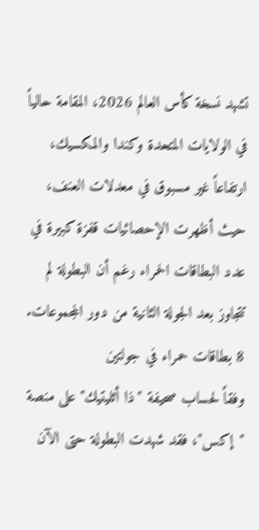تشهد نسخة كأس العالم 2026، المقامة حالياً في الولايات المتحدة وكندا والمكسيك، ارتفاعاً غير مسبوق في معدلات العنف، حيث أظهرت الإحصائيات قفزة كبيرة في عدد البطاقات الحمراء رغم أن البطولة لم تتجاوز بعد الجولة الثانية من دور المجموعات.
8 بطاقات حمراء في جولتين
وفقاً لحساب صحيفة "ذا أثليتيك" على منصة "إكس"، فقد شهدت البطولة حتى الآن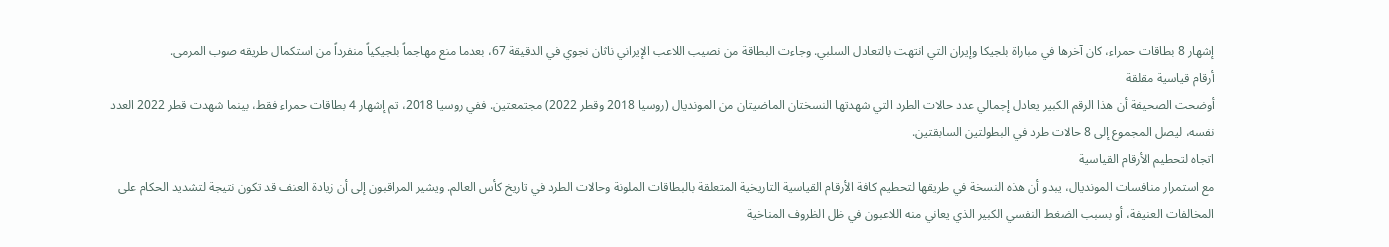إشهار 8 بطاقات حمراء، كان آخرها في مباراة بلجيكا وإيران التي انتهت بالتعادل السلبي. وجاءت البطاقة من نصيب اللاعب الإيراني ناثان نجوي في الدقيقة 67، بعدما منع مهاجماً بلجيكياً منفرداً من استكمال طريقه صوب المرمى.
أرقام قياسية مقلقة
أوضحت الصحيفة أن هذا الرقم الكبير يعادل إجمالي عدد حالات الطرد التي شهدتها النسختان الماضيتان من المونديال (روسيا 2018 وقطر 2022) مجتمعتين. ففي روسيا 2018، تم إشهار 4 بطاقات حمراء فقط، بينما شهدت قطر 2022 العدد نفسه، ليصل المجموع إلى 8 حالات طرد في البطولتين السابقتين.
اتجاه لتحطيم الأرقام القياسية
مع استمرار منافسات المونديال، يبدو أن هذه النسخة في طريقها لتحطيم كافة الأرقام القياسية التاريخية المتعلقة بالبطاقات الملونة وحالات الطرد في تاريخ كأس العالم. ويشير المراقبون إلى أن زيادة العنف قد تكون نتيجة لتشديد الحكام على المخالفات العنيفة، أو بسبب الضغط النفسي الكبير الذي يعاني منه اللاعبون في ظل الظروف المناخية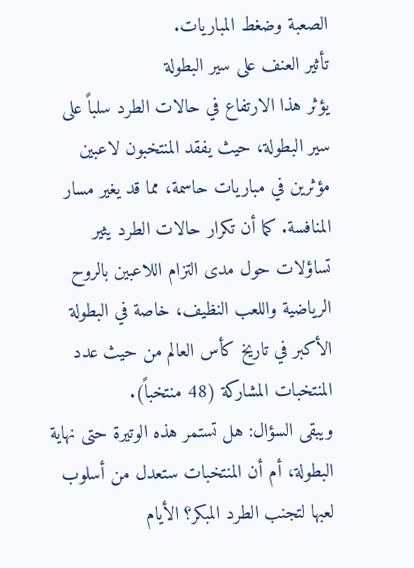الصعبة وضغط المباريات.
تأثير العنف على سير البطولة
يؤثر هذا الارتفاع في حالات الطرد سلباً على سير البطولة، حيث يفقد المنتخبون لاعبين مؤثرين في مباريات حاسمة، مما قد يغير مسار المنافسة. كما أن تكرار حالات الطرد يثير تساؤلات حول مدى التزام اللاعبين بالروح الرياضية واللعب النظيف، خاصة في البطولة الأكبر في تاريخ كأس العالم من حيث عدد المنتخبات المشاركة (48 منتخباً).
ويبقى السؤال: هل تستمر هذه الوتيرة حتى نهاية البطولة، أم أن المنتخبات ستعدل من أسلوب لعبها لتجنب الطرد المبكر؟ الأيام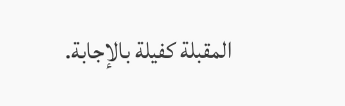المقبلة كفيلة بالإجابة.